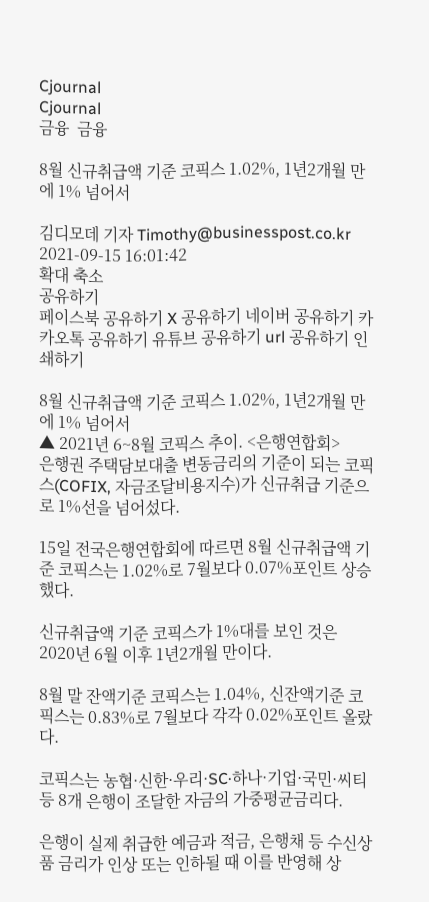Cjournal
Cjournal
금융  금융

8월 신규취급액 기준 코픽스 1.02%, 1년2개월 만에 1% 넘어서

김디모데 기자 Timothy@businesspost.co.kr 2021-09-15 16:01:42
확대 축소
공유하기
페이스북 공유하기 X 공유하기 네이버 공유하기 카카오톡 공유하기 유튜브 공유하기 url 공유하기 인쇄하기

8월 신규취급액 기준 코픽스 1.02%, 1년2개월 만에 1% 넘어서
▲ 2021년 6~8월 코픽스 추이. <은행연합회>
은행권 주택담보대출 변동금리의 기준이 되는 코픽스(COFIX, 자금조달비용지수)가 신규취급 기준으로 1%선을 넘어섰다.

15일 전국은행연합회에 따르면 8월 신규취급액 기준 코픽스는 1.02%로 7월보다 0.07%포인트 상승했다.

신규취급액 기준 코픽스가 1%대를 보인 것은 2020년 6월 이후 1년2개월 만이다.

8월 말 잔액기준 코픽스는 1.04%, 신잔액기준 코픽스는 0.83%로 7월보다 각각 0.02%포인트 올랐다.

코픽스는 농협·신한·우리·SC·하나·기업·국민·씨티 등 8개 은행이 조달한 자금의 가중평균금리다.

은행이 실제 취급한 예금과 적금, 은행채 등 수신상품 금리가 인상 또는 인하될 때 이를 반영해 상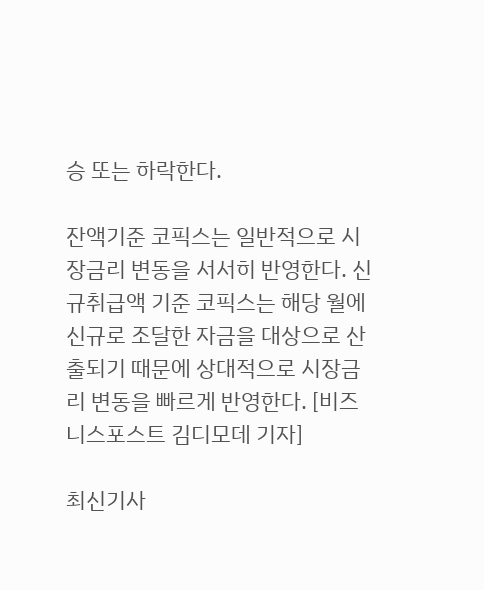승 또는 하락한다.

잔액기준 코픽스는 일반적으로 시장금리 변동을 서서히 반영한다. 신규취급액 기준 코픽스는 해당 월에 신규로 조달한 자금을 대상으로 산출되기 때문에 상대적으로 시장금리 변동을 빠르게 반영한다. [비즈니스포스트 김디모데 기자]

최신기사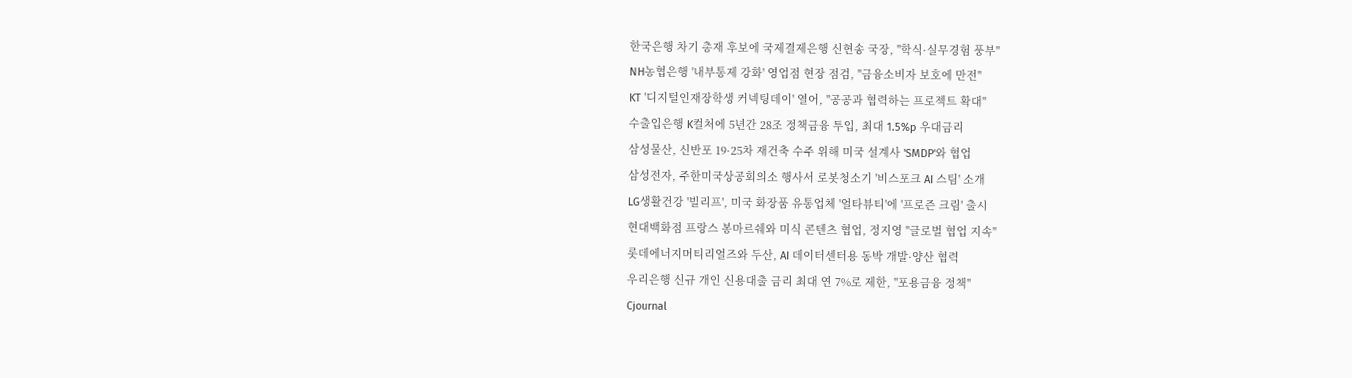한국은행 차기 총재 후보에 국제결제은행 신현송 국장, "학식·실무경험 풍부"
NH농협은행 '내부통제 강화' 영업점 현장 점검, "금융소비자 보호에 만전"
KT '디지털인재장학생 커넥팅데이' 열어, "공공과 협력하는 프로젝트 확대"
수출입은행 K컬처에 5년간 28조 정책금융 투입, 최대 1.5%p 우대금리
삼성물산, 신반포 19·25차 재건축 수주 위해 미국 설계사 'SMDP'와 협업
삼성전자, 주한미국상공회의소 행사서 로봇청소기 '비스포크 AI 스팀' 소개
LG생활건강 '빌리프', 미국 화장품 유통업체 '얼타뷰티'에 '프로즌 크림' 출시
현대백화점 프랑스 봉마르쉐와 미식 콘텐츠 협업, 정지영 "글로벌 협업 지속"
롯데에너지머티리얼즈와 두산, AI 데이터센터용 동박 개발·양산 협력
우리은행 신규 개인 신용대출 금리 최대 연 7%로 제한, "포용금융 정책"
Cjournal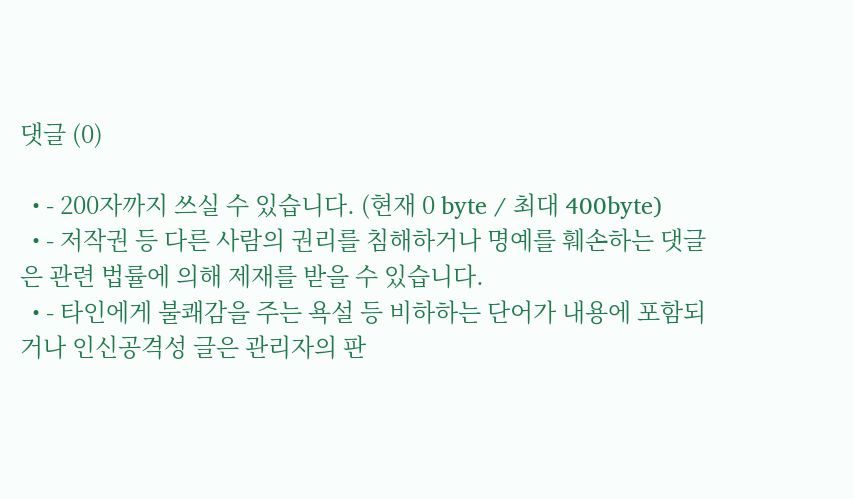댓글 (0)

  • - 200자까지 쓰실 수 있습니다. (현재 0 byte / 최대 400byte)
  • - 저작권 등 다른 사람의 권리를 침해하거나 명예를 훼손하는 댓글은 관련 법률에 의해 제재를 받을 수 있습니다.
  • - 타인에게 불쾌감을 주는 욕설 등 비하하는 단어가 내용에 포함되거나 인신공격성 글은 관리자의 판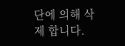단에 의해 삭제 합니다.